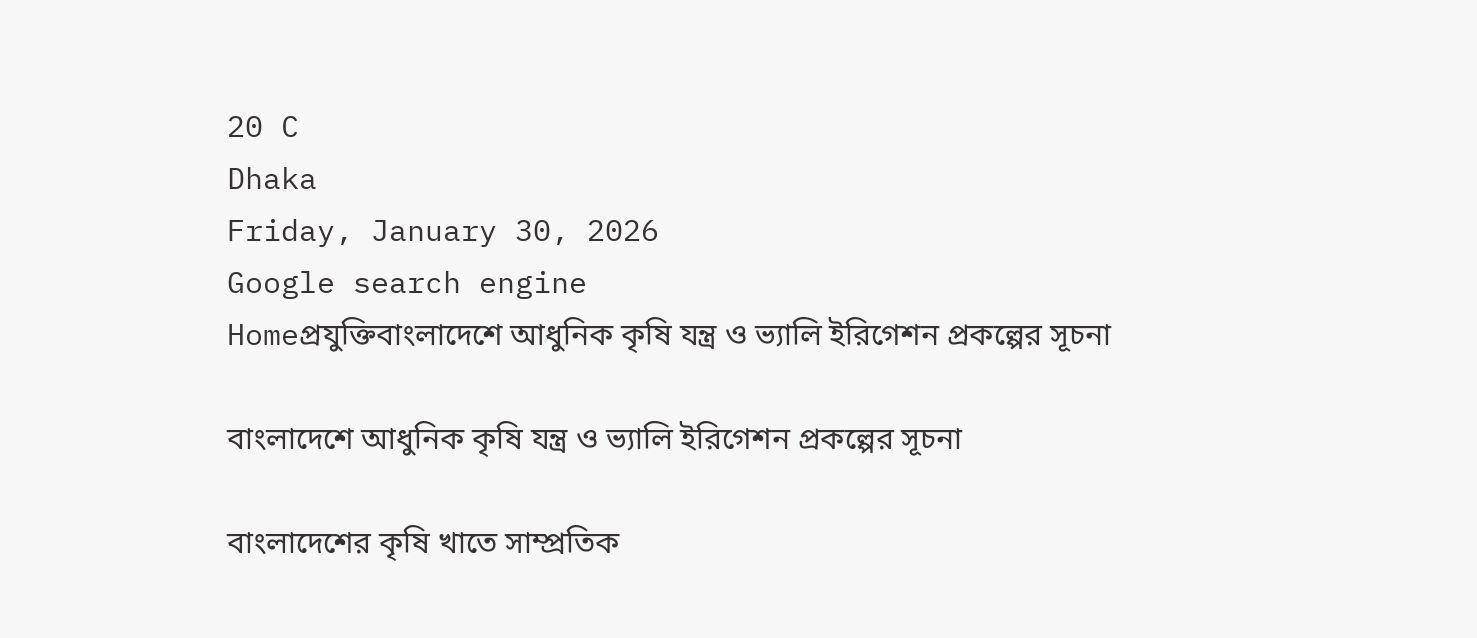20 C
Dhaka
Friday, January 30, 2026
Google search engine
Homeপ্রযুক্তিবাংলাদেশে আধুনিক কৃষি যন্ত্র ও ভ্যালি ইরিগেশন প্রকল্পের সূচনা

বাংলাদেশে আধুনিক কৃষি যন্ত্র ও ভ্যালি ইরিগেশন প্রকল্পের সূচনা

বাংলাদেশের কৃষি খাতে সাম্প্রতিক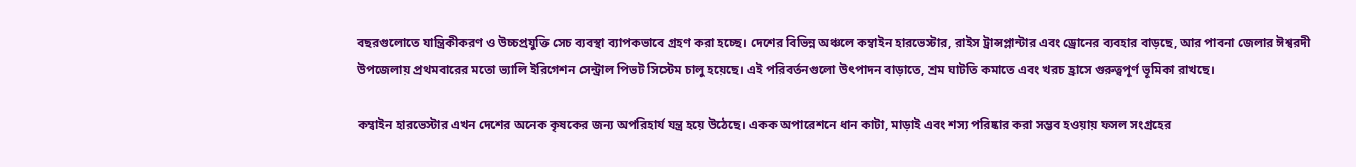বছরগুলোতে যান্ত্রিকীকরণ ও উচ্চপ্রযুক্তি সেচ ব্যবস্থা ব্যাপকভাবে গ্রহণ করা হচ্ছে। দেশের বিভিন্ন অঞ্চলে কম্বাইন হারভেস্টার, রাইস ট্রান্সপ্লান্টার এবং ড্রোনের ব্যবহার বাড়ছে, আর পাবনা জেলার ঈশ্বরদী উপজেলায় প্রথমবারের মতো ভ্যালি ইরিগেশন সেন্ট্রাল পিভট সিস্টেম চালু হয়েছে। এই পরিবর্তনগুলো উৎপাদন বাড়াতে, শ্রম ঘাটতি কমাতে এবং খরচ হ্রাসে গুরুত্বপূর্ণ ভূমিকা রাখছে।

কম্বাইন হারভেস্টার এখন দেশের অনেক কৃষকের জন্য অপরিহার্য যন্ত্র হয়ে উঠেছে। একক অপারেশনে ধান কাটা, মাড়াই এবং শস্য পরিষ্কার করা সম্ভব হওয়ায় ফসল সংগ্রহের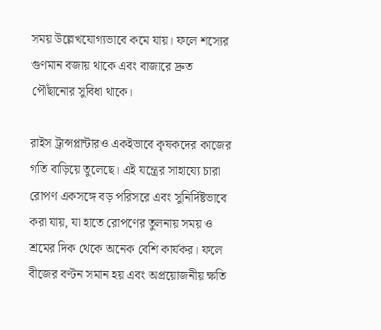সময় উল্লেখযোগ্যভাবে কমে যায়। ফলে শস্যের গুণমান বজায় থাকে এবং বাজারে দ্রুত পৌঁছানোর সুবিধা থাকে।

রাইস ট্রান্সপ্লান্টারও একইভাবে কৃষকদের কাজের গতি বাড়িয়ে তুলেছে। এই যন্ত্রের সাহায্যে চারা রোপণ একসঙ্গে বড় পরিসরে এবং সুনির্দিষ্টভাবে করা যায়, যা হাতে রোপণের তুলনায় সময় ও শ্রমের দিক থেকে অনেক বেশি কার্যকর। ফলে বীজের বণ্টন সমান হয় এবং অপ্রয়োজনীয় ক্ষতি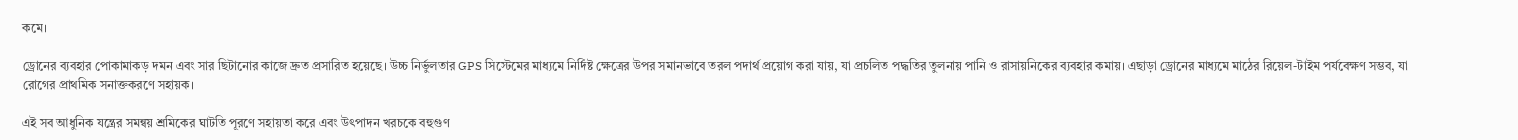কমে।

ড্রোনের ব্যবহার পোকামাকড় দমন এবং সার ছিটানোর কাজে দ্রুত প্রসারিত হয়েছে। উচ্চ নির্ভুলতার GPS সিস্টেমের মাধ্যমে নির্দিষ্ট ক্ষেত্রের উপর সমানভাবে তরল পদার্থ প্রয়োগ করা যায়, যা প্রচলিত পদ্ধতির তুলনায় পানি ও রাসায়নিকের ব্যবহার কমায়। এছাড়া ড্রোনের মাধ্যমে মাঠের রিয়েল-টাইম পর্যবেক্ষণ সম্ভব, যা রোগের প্রাথমিক সনাক্তকরণে সহায়ক।

এই সব আধুনিক যন্ত্রের সমন্বয় শ্রমিকের ঘাটতি পূরণে সহায়তা করে এবং উৎপাদন খরচকে বহুগুণ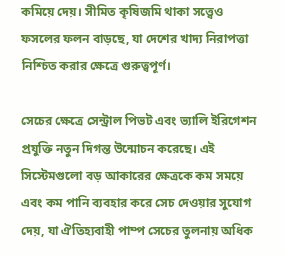কমিয়ে দেয়। সীমিত কৃষিজমি থাকা সত্ত্বেও ফসলের ফলন বাড়ছে, যা দেশের খাদ্য নিরাপত্তা নিশ্চিত করার ক্ষেত্রে গুরুত্বপূর্ণ।

সেচের ক্ষেত্রে সেন্ট্রাল পিভট এবং ভ্যালি ইরিগেশন প্রযুক্তি নতুন দিগন্ত উন্মোচন করেছে। এই সিস্টেমগুলো বড় আকারের ক্ষেত্রকে কম সময়ে এবং কম পানি ব্যবহার করে সেচ দেওয়ার সুযোগ দেয়, যা ঐতিহ্যবাহী পাম্প সেচের তুলনায় অধিক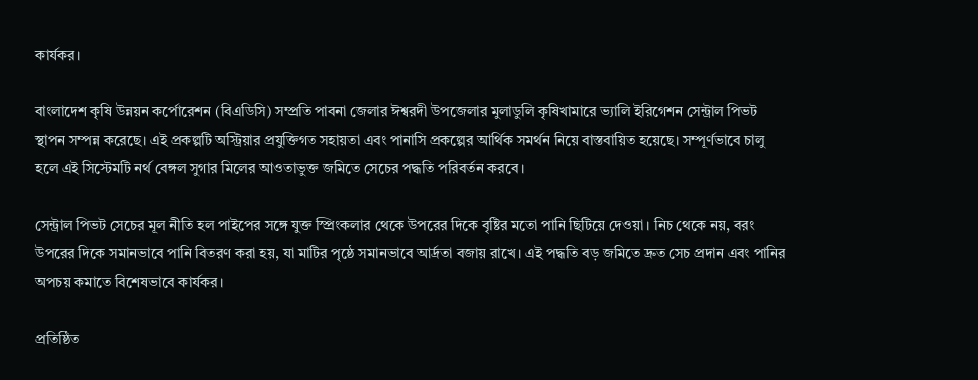কার্যকর।

বাংলাদেশ কৃষি উন্নয়ন কর্পোরেশন (বিএডিসি) সম্প্রতি পাবনা জেলার ঈশ্বরদী উপজেলার মুলাডুলি কৃষিখামারে ভ্যালি ইরিগেশন সেন্ট্রাল পিভট স্থাপন সম্পন্ন করেছে। এই প্রকল্পটি অস্ট্রিয়ার প্রযুক্তিগত সহায়তা এবং পানাসি প্রকল্পের আর্থিক সমর্থন নিয়ে বাস্তবায়িত হয়েছে। সম্পূর্ণভাবে চালু হলে এই সিস্টেমটি নর্থ বেঙ্গল সুগার মিলের আওতাভুক্ত জমিতে সেচের পদ্ধতি পরিবর্তন করবে।

সেন্ট্রাল পিভট সেচের মূল নীতি হল পাইপের সঙ্গে যুক্ত স্প্রিংকলার থেকে উপরের দিকে বৃষ্টির মতো পানি ছিটিয়ে দেওয়া। নিচ থেকে নয়, বরং উপরের দিকে সমানভাবে পানি বিতরণ করা হয়, যা মাটির পৃষ্ঠে সমানভাবে আর্দ্রতা বজায় রাখে। এই পদ্ধতি বড় জমিতে দ্রুত সেচ প্রদান এবং পানির অপচয় কমাতে বিশেষভাবে কার্যকর।

প্রতিষ্ঠিত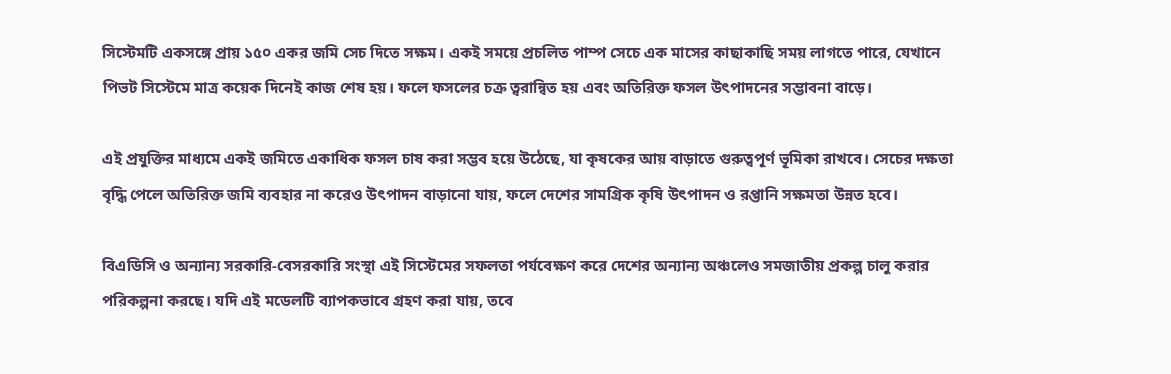সিস্টেমটি একসঙ্গে প্রায় ১৫০ একর জমি সেচ দিতে সক্ষম। একই সময়ে প্রচলিত পাম্প সেচে এক মাসের কাছাকাছি সময় লাগতে পারে, যেখানে পিভট সিস্টেমে মাত্র কয়েক দিনেই কাজ শেষ হয়। ফলে ফসলের চক্র ত্বরান্বিত হয় এবং অতিরিক্ত ফসল উৎপাদনের সম্ভাবনা বাড়ে।

এই প্রযুক্তির মাধ্যমে একই জমিতে একাধিক ফসল চাষ করা সম্ভব হয়ে উঠেছে, যা কৃষকের আয় বাড়াতে গুরুত্বপূর্ণ ভূমিকা রাখবে। সেচের দক্ষতা বৃদ্ধি পেলে অতিরিক্ত জমি ব্যবহার না করেও উৎপাদন বাড়ানো যায়, ফলে দেশের সামগ্রিক কৃষি উৎপাদন ও রপ্তানি সক্ষমতা উন্নত হবে।

বিএডিসি ও অন্যান্য সরকারি-বেসরকারি সংস্থা এই সিস্টেমের সফলতা পর্যবেক্ষণ করে দেশের অন্যান্য অঞ্চলেও সমজাতীয় প্রকল্প চালু করার পরিকল্পনা করছে। যদি এই মডেলটি ব্যাপকভাবে গ্রহণ করা যায়, তবে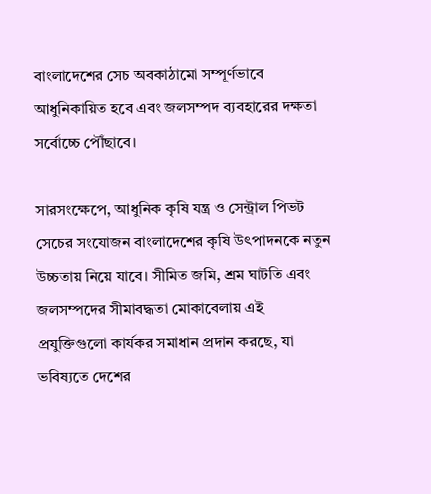বাংলাদেশের সেচ অবকাঠামো সম্পূর্ণভাবে আধুনিকায়িত হবে এবং জলসম্পদ ব্যবহারের দক্ষতা সর্বোচ্চে পৌঁছাবে।

সারসংক্ষেপে, আধুনিক কৃষি যন্ত্র ও সেন্ট্রাল পিভট সেচের সংযোজন বাংলাদেশের কৃষি উৎপাদনকে নতুন উচ্চতায় নিয়ে যাবে। সীমিত জমি, শ্রম ঘাটতি এবং জলসম্পদের সীমাবদ্ধতা মোকাবেলায় এই প্রযুক্তিগুলো কার্যকর সমাধান প্রদান করছে, যা ভবিষ্যতে দেশের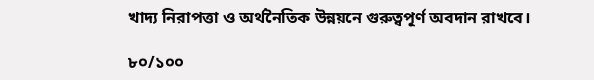খাদ্য নিরাপত্তা ও অর্থনৈতিক উন্নয়নে গুরুত্বপূর্ণ অবদান রাখবে।

৮০/১০০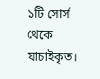১টি সোর্স থেকে যাচাইকৃত।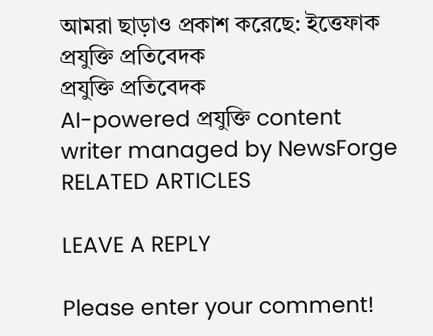আমরা ছাড়াও প্রকাশ করেছে: ইত্তেফাক
প্রযুক্তি প্রতিবেদক
প্রযুক্তি প্রতিবেদক
AI-powered প্রযুক্তি content writer managed by NewsForge
RELATED ARTICLES

LEAVE A REPLY

Please enter your comment!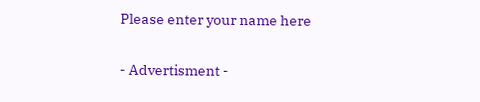Please enter your name here

- Advertisment -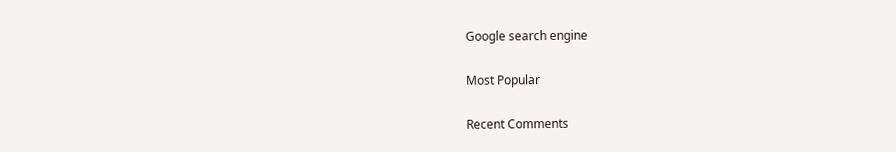Google search engine

Most Popular

Recent Comments